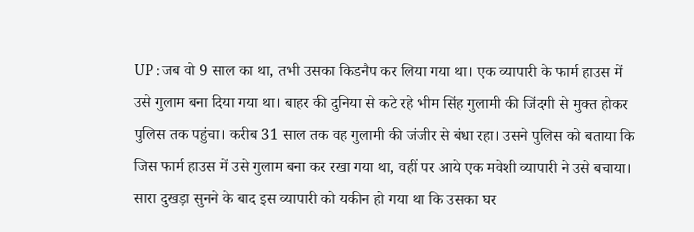UP : जब वो 9 साल का था, तभी उसका किडनैप कर लिया गया था। एक व्यापारी के फार्म हाउस में उसे गुलाम बना दिया गया था। बाहर की दुनिया से कटे रहे भीम सिंह गुलामी की जिंदगी से मुक्त होकर पुलिस तक पहुंचा। करीब 31 साल तक वह गुलामी की जंजीर से बंधा रहा। उसने पुलिस को बताया कि जिस फार्म हाउस में उसे गुलाम बना कर रखा गया था, वहीं पर आये एक मवेशी व्यापारी ने उसे बचाया। सारा दुखड़ा सुनने के बाद इस व्यापारी को यकीन हो गया था कि उसका घर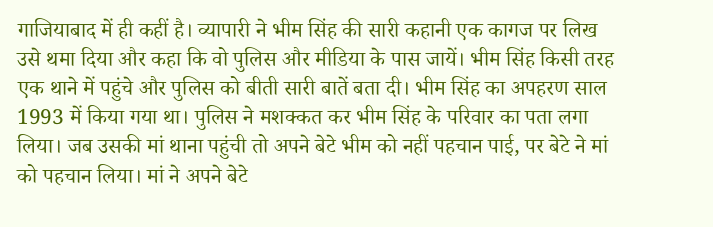गाजियाबाद में ही कहीं है। व्यापारी ने भीम सिंह की सारी कहानी एक कागज पर लिख उसे थमा दिया और कहा कि वो पुलिस और मीडिया के पास जायें। भीम सिंह किसी तरह एक थाने में पहुंचे और पुलिस को बीती सारी बातें बता दी। भीम सिंह का अपहरण साल 1993 में किया गया था। पुलिस ने मशक्कत कर भीम सिंह के परिवार का पता लगा लिया। जब उसकी मां थाना पहुंची तो अपने बेटे भीम को नहीं पहचान पाई, पर बेटे ने मां को पहचान लिया। मां ने अपने बेटे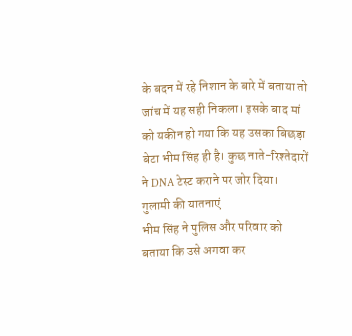के बदन में रहे निशान के बारे में बताया तो जांच में यह सही निकला। इसके बाद मां को यकीन हो गया कि यह उसका बिछड़ा बेटा भीम सिंह ही है। कुछ नाते-रिश्तेदारों ने DNA टेस्ट कराने पर जोर दिया।
गुलामी की यातनाएं
भीम सिंह ने पुलिस और परिवार को बताया कि उसे अगवा कर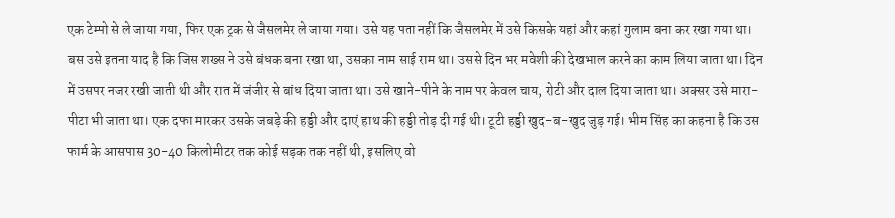एक टेम्पो से ले जाया गया, फिर एक ट्रक से जैसलमेर ले जाया गया। उसे यह पता नहीं कि जैसलमेर में उसे किसके यहां और कहां गुलाम बना कर रखा गया था। बस उसे इतना याद है कि जिस शख्स ने उसे बंधक बना रखा था, उसका नाम साई राम था। उससे दिन भर मवेशी की देखभाल करने का काम लिया जाता था। दिन में उसपर नजर रखी जाती थी और रात में जंजीर से बांध दिया जाता था। उसे खाने-पीने के नाम पर केवल चाय, रोटी और दाल दिया जाता था। अक्सर उसे मारा-पीटा भी जाता था। एक दफा मारकर उसके जबड़े की हड्डी और दाएं हाथ की हड्डी तोड़ दी गई थी। टूटी हड्डी खुद-ब-खुद जुड़ गई। भीम सिंह का कहना है कि उस फार्म के आसपास 30-40 किलोमीटर तक कोई सड़क तक नहीं थी, इसलिए वो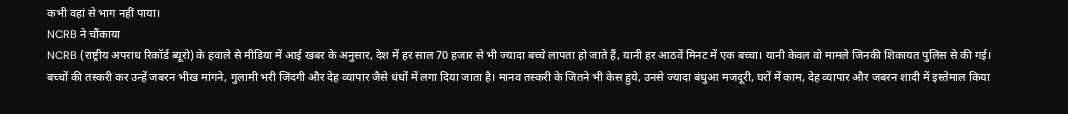कभी वहां से भाग नहीं पाया।
NCRB ने चौंकाया
NCRB (राष्ट्रीय अपराध रिकॉर्ड ब्यूरो) के हवाले से मीडिया में आई खबर के अनुसार, देश में हर साल 70 हजार से भी ज्यादा बच्चे लापता हो जाते हैं, यानी हर आठवें मिनट में एक बच्चा। यानी केवल वो मामले जिनकी शिकायत पुलिस से की गई। बच्चों की तस्करी कर उन्हें जबरन भीख मांगने, गुलामी भरी जिंदगी और देह व्यापार जैसे धंधों में लगा दिया जाता है। मानव तस्करी के जितने भी केस हुये, उनसे ज्यादा बंधुआ मजदूरी, घरों में काम, देह व्यापार और जबरन शादी में इस्तेमाल किया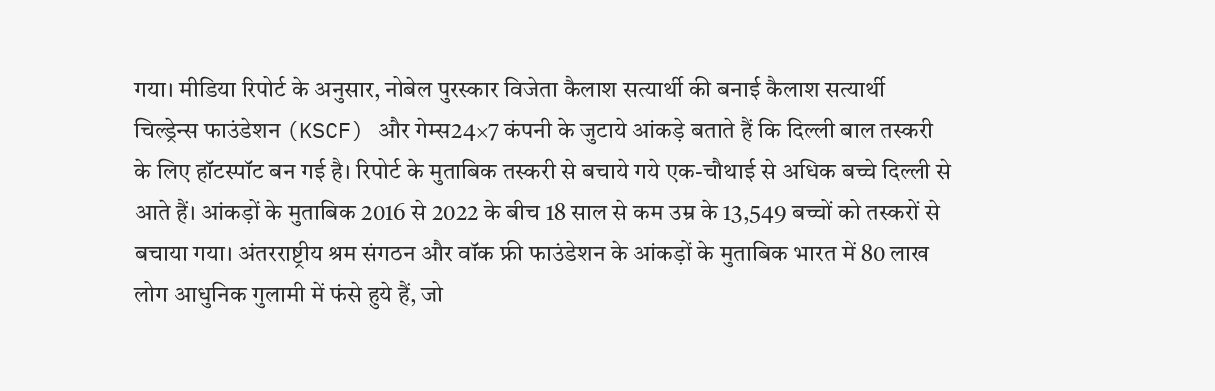गया। मीडिया रिपोर्ट के अनुसार, नोबेल पुरस्कार विजेता कैलाश सत्यार्थी की बनाई कैलाश सत्यार्थी चिल्ड्रेन्स फाउंडेशन (KSCF) और गेम्स24×7 कंपनी के जुटाये आंकड़े बताते हैं कि दिल्ली बाल तस्करी के लिए हॉटस्पॉट बन गई है। रिपोर्ट के मुताबिक तस्करी से बचाये गये एक-चौथाई से अधिक बच्चे दिल्ली से आते हैं। आंकड़ों के मुताबिक 2016 से 2022 के बीच 18 साल से कम उम्र के 13,549 बच्चों को तस्करों से बचाया गया। अंतरराष्ट्रीय श्रम संगठन और वॉक फ्री फाउंडेशन के आंकड़ों के मुताबिक भारत में 80 लाख लोग आधुनिक गुलामी में फंसे हुये हैं, जो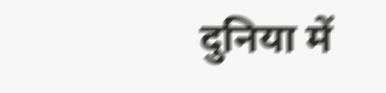दुनिया में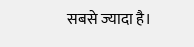सबसे ज्यादा है।